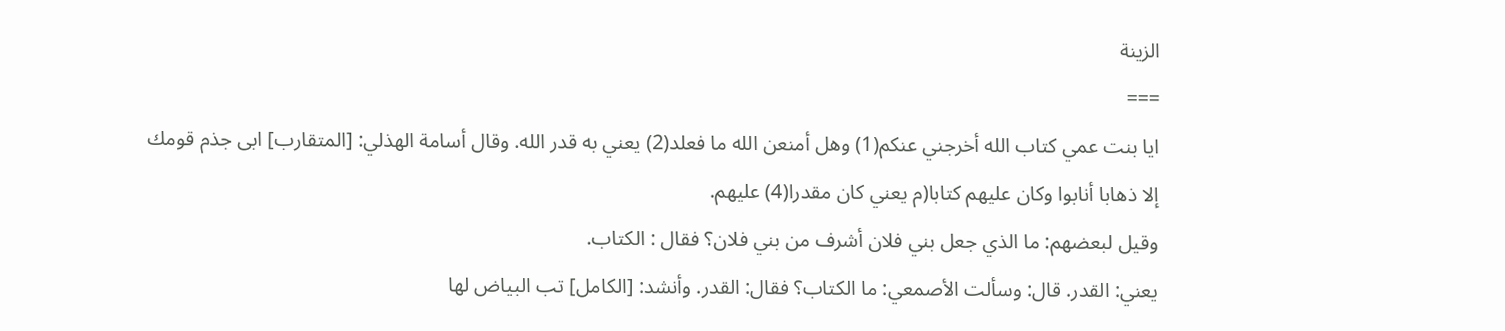الزينة
===
ايا بنت عمي كتاب الله أخرجني عنكم(1) وهل أمنعن الله ما فعلد(2) يعني به قدر الله. وقال أسامة الهذلي: [المتقارب] ابى جذم قومك إلا ذهابا أنابوا وكان عليهم كتابا(م يعني كان مقدرا(4) عليهم.
وقيل لبعضهم: ما الذي جعل بني فلان أشرف من بني فلان؟ فقال : الكتاب.
يعني: القدر. قال: وسألت الأصمعي: ما الكتاب؟ فقال: القدر. وأنشد: [الكامل] تب البياض لها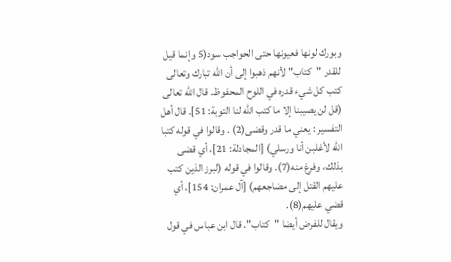وبورك لونها فعيونها حتى الحواجب سود(5 وإنما قيل للقدر "كتاب" لأنهم ذهبوا إلى أن الله تبارك وتعالى كتب كل شيء قدره في اللوح المحفوظ. قال الله تعالى (قل لن يصيبنا إلا ما كتب الله لنا التوبة: 51]. قال أهل التفسير : يعني ما قدر وقضى(2) . وقالوا في قوله كتبا الله لأغلبن أنا ورسلي) [المجادلة: 21]، أي قضى بذلك، وفرغ منه(7). وقالوا في قوله (لبرز الذين كتب عليهم القتل إلى مضاجعهم) [آل عمران: 154]، أي قضي عليهم(8).
ويقال للفرض أيضا "كتاب". قال ابن عباس في قول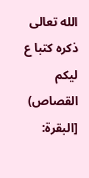الله تعالى ذكره كتبا ع ليكم القصاص) [البقرة: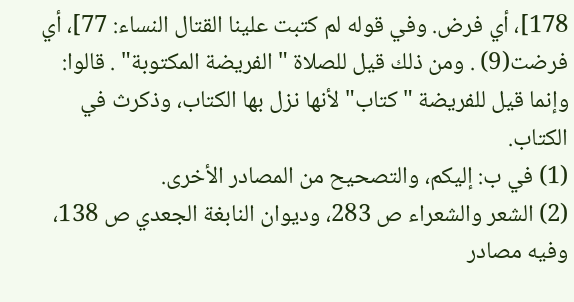178]، أي فرض. وفي قوله لم كتبت علينا القتال النساء: 77]، أي فرضت(9) . ومن ذلك قيل للصلاة "الفريضة المكتوبة" . قالوا: وإنما قيل للفريضة "كتاب" لأنها نزل بها الكتاب، وذكرث في الكتاب.
(1) في ب: إليكم، والتصحيح من المصادر الأخرى.
(2) الشعر والشعراء ص 283، وديوان النابغة الجعدي ص 138، وفيه مصادر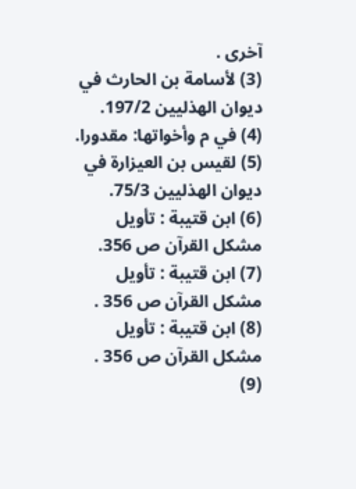آخرى .
(3) لأسامة بن الحارث في ديوان الهذليين 197/2.
(4) في م وأخواتها: مقدورا.
(5) لقيس بن العيزارة في ديوان الهذليين 75/3.
(6) ابن قتيبة : تأويل مشكل القرآن ص 356.
(7) ابن قتيبة : تأويل مشكل القرآن ص 356 .
(8) ابن قتيبة : تأويل مشكل القرآن ص 356 .
(9)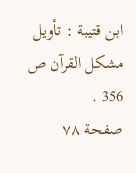ابن قتيبة : تأويل مشكل القرآن ص 356 .
صفحة ٧٨